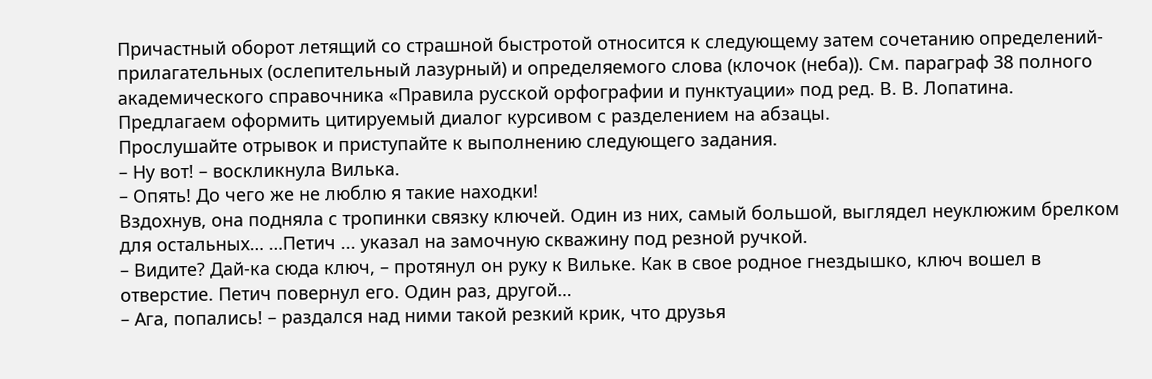Причастный оборот летящий со страшной быстротой относится к следующему затем сочетанию определений-прилагательных (ослепительный лазурный) и определяемого слова (клочок (неба)). См. параграф 38 полного академического справочника «Правила русской орфографии и пунктуации» под ред. В. В. Лопатина.
Предлагаем оформить цитируемый диалог курсивом с разделением на абзацы.
Прослушайте отрывок и приступайте к выполнению следующего задания.
– Ну вот! – воскликнула Вилька.
– Опять! До чего же не люблю я такие находки!
Вздохнув, она подняла с тропинки связку ключей. Один из них, самый большой, выглядел неуклюжим брелком для остальных… …Петич ... указал на замочную скважину под резной ручкой.
– Видите? Дай-ка сюда ключ, – протянул он руку к Вильке. Как в свое родное гнездышко, ключ вошел в отверстие. Петич повернул его. Один раз, другой…
– Ага, попались! – раздался над ними такой резкий крик, что друзья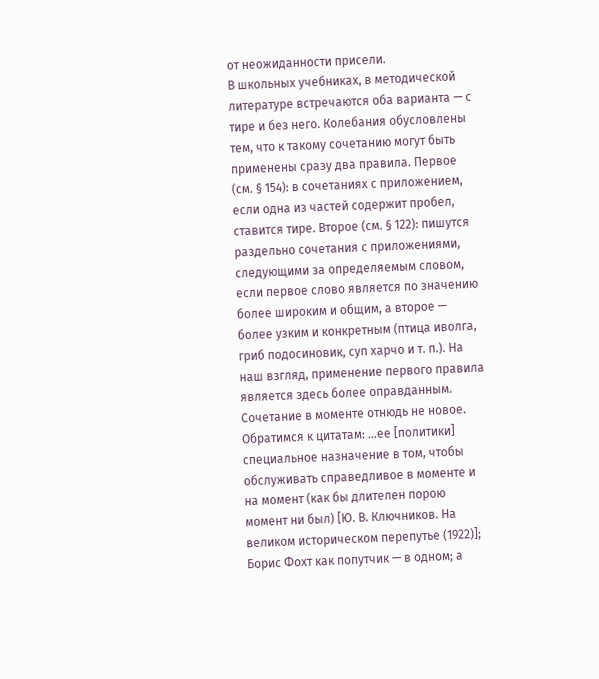от неожиданности присели.
В школьных учебниках, в методической литературе встречаются оба варианта — с тире и без него. Колебания обусловлены тем, что к такому сочетанию могут быть применены сразу два правила. Первое (см. § 154): в сочетаниях с приложением, если одна из частей содержит пробел, ставится тире. Второе (см. § 122): пишутся раздельно cочетания с приложениями, следующими за определяемым словом, если первое слово является по значению более широким и общим, а второе — более узким и конкретным (птица иволга, гриб подосиновик, суп харчо и т. п.). На наш взгляд, применение первого правила является здесь более оправданным.
Сочетание в моменте отнюдь не новое. Обратимся к цитатам: ...ее [политики] специальное назначение в том, чтобы обслуживать справедливое в моменте и на момент (как бы длителен порою момент ни был) [Ю. В. Ключников. На великом историческом перепутье (1922)]; Борис Фохт как попутчик — в одном; а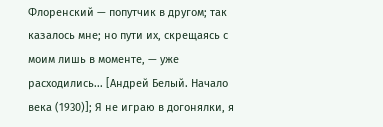Флоренский — попутчик в другом; так казалось мне; но пути их, скрещаясь с моим лишь в моменте, — уже расходились... [Андрей Белый. Начало века (1930)]; Я не играю в догонялки, я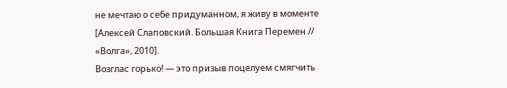не мечтаю о себе придуманном, я живу в моменте [Алексей Слаповский. Большая Книга Перемен // «Волга», 2010].
Возглас горько! — это призыв поцелуем смягчить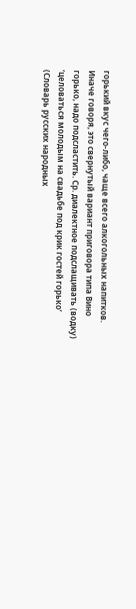горький вкус чего-либо, чаще всего алкогольных напитков. Иначе говоря, это свернутый вариант приговора типа Вино горько, надо подсластить. Ср. диалектное подслащивать (водку) ‘целоваться молодым на свадьбе под крик гостей горько’ (Словарь русских народных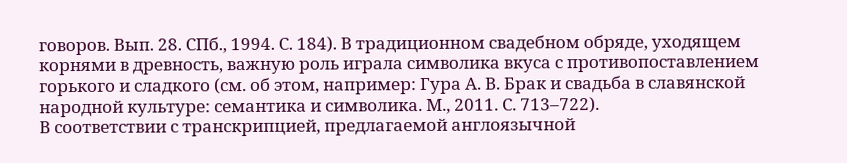говоров. Вып. 28. СПб., 1994. С. 184). В традиционном свадебном обряде, уходящем корнями в древность, важную роль играла символика вкуса с противопоставлением горького и сладкого (см. об этом, например: Гура А. В. Брак и свадьба в славянской народной культуре: семантика и символика. М., 2011. С. 713–722).
В соответствии с транскрипцией, предлагаемой англоязычной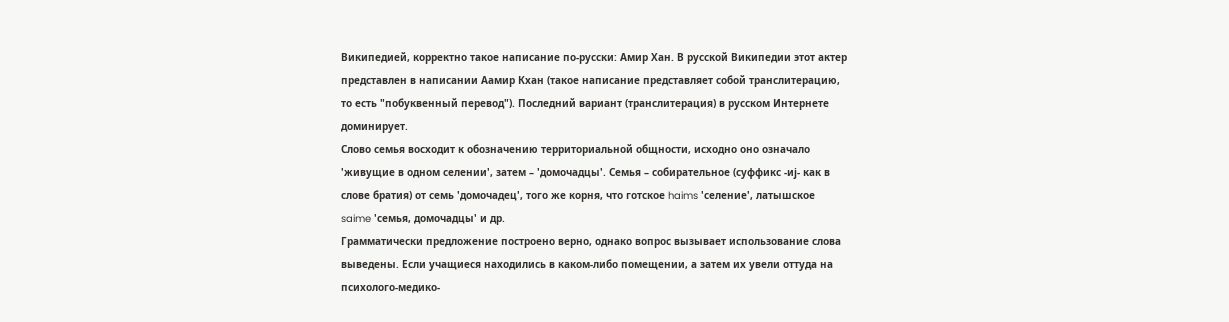Википедией, корректно такое написание по-русски: Амир Хан. В русской Википедии этот актер представлен в написании Аамир Кхан (такое написание представляет собой транслитерацию, то есть "побуквенный перевод"). Последний вариант (транслитерация) в русском Интернете доминирует.
Слово семья восходит к обозначению территориальной общности, исходно оно означало 'живущие в одном селении', затем – 'домочадцы'. Семья – собирательное (суффикс -иj- как в слове братия) от семь 'домочадец', того же корня, что готское haims 'селение', латышское saime 'семья, домочадцы' и др.
Грамматически предложение построено верно, однако вопрос вызывает использование слова выведены. Если учащиеся находились в каком-либо помещении, а затем их увели оттуда на психолого-медико-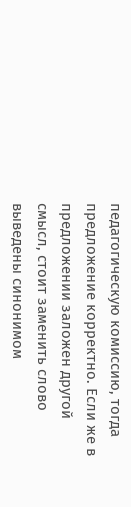педагогическую комиссию, тогда предложение корректно. Если же в предложении заложен другой смысл, стоит заменить слово выведены синонимом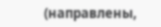(направлены,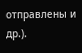отправлены и др.).